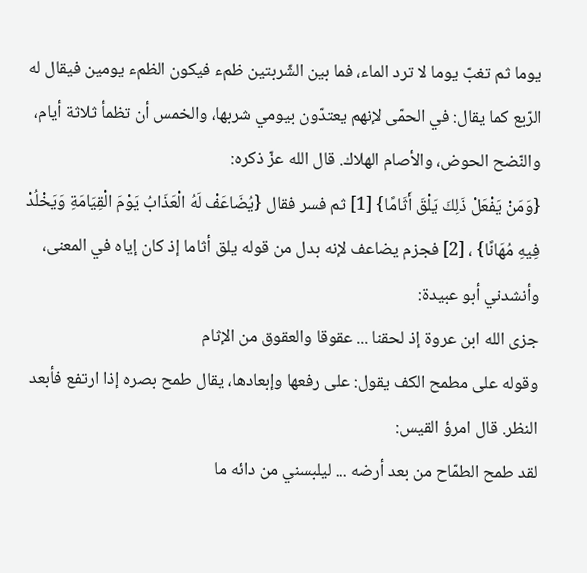يوما ثم تغبّ يوما لا ترد الماء، فما بين الشّربتين ظمء فيكون الظمء يومين فيقال له الرّبع كما يقال: في الحمّى لإنهم يعتدّون بيومي شربها، والخمس أن تظمأ ثلاثة أيام، والنّضح الحوض، والأصام الهلاك. قال الله عزّ ذكره:
{وَمَنْ يَفْعَلْ ذَلِكَ يَلْقَ أَثَامًا} [1] ثم فسر فقال {يُضَاعَفْ لَهُ الْعَذَابُ يَوْمَ الْقِيَامَةِ وَيَخْلُدْ فِيهِ مُهَانًا} ، [2] فجزم يضاعف لإنه بدل من قوله يلق أثاما إذ كان إياه في المعنى، وأنشدني أبو عبيدة:
جزى الله ابن عروة إذ لحقنا ... عقوقا والعقوق من الإثام
وقوله على مطمح الكف يقول: على رفعها وإبعادها، يقال طمح بصره إذا ارتفع فأبعد النظر. قال امرؤ القيس:
لقد طمح الطمّاح من بعد أرضه ... ليلبسني من دائه ما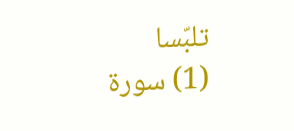تلبّسا
(1) سورة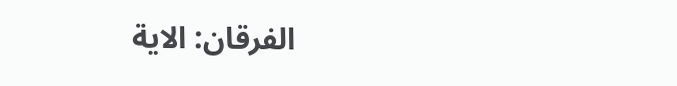الفرقان: الاية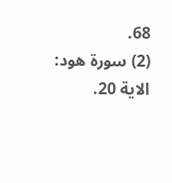68.
(2) سورة هود: الاية 20.